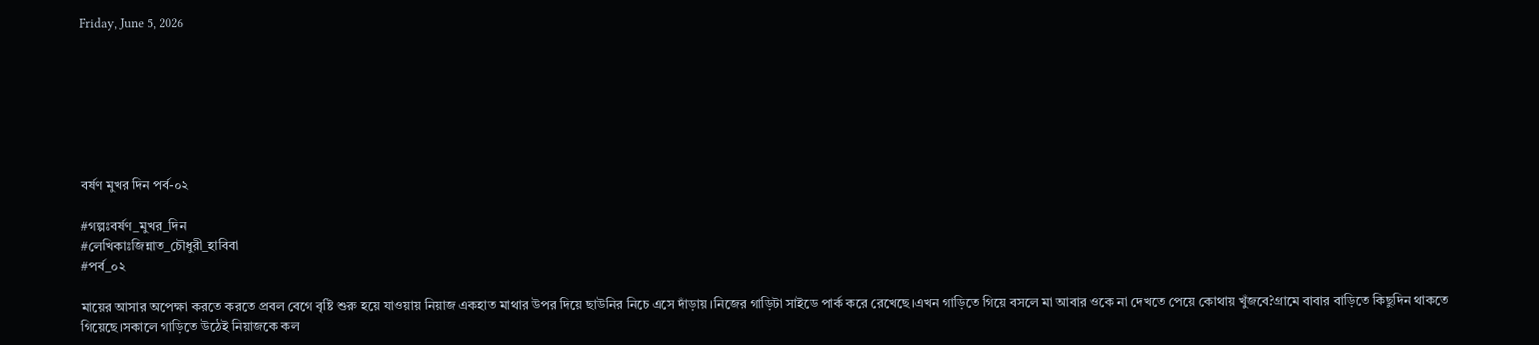Friday, June 5, 2026







বর্ষণ মুখর দিন পর্ব-০২

#গল্পঃবর্ষণ_মুখর_দিন
#লেখিকাঃজিন্নাত_চৌধুরী_হাবিবা
#পর্ব_০২

মায়ের আসার অপেক্ষা করতে করতে প্রবল বেগে বৃষ্টি শুরু হয়ে যাওয়ায় নিয়াজ একহাত মাথার উপর দিয়ে ছাউনির নিচে এসে দাঁড়ায়।নিজের গাড়িটা সাইডে পার্ক করে রেখেছে।এখন গাড়িতে গিয়ে বসলে মা আবার ওকে না দেখতে পেয়ে কোথায় খুঁজবে?গ্রামে বাবার বাড়িতে কিছুদিন থাকতে গিয়েছে।সকালে গাড়িতে উঠেই নিয়াজকে কল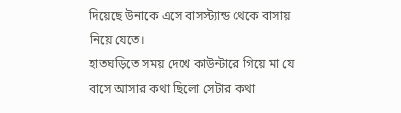দিয়েছে উনাকে এসে বাসস্ট্যান্ড থেকে বাসায় নিয়ে যেতে।
হাতঘড়িতে সময় দেখে কাউন্টারে গিয়ে মা যে বাসে আসার কথা ছিলো সেটার কথা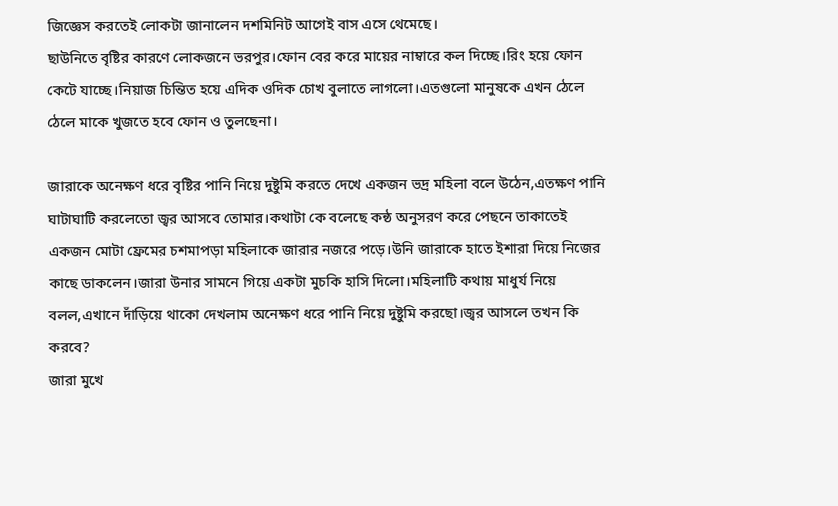জিজ্ঞেস করতেই লোকটা জানালেন দশমিনিট আগেই বাস এসে থেমেছে।
ছাউনিতে বৃষ্টির কারণে লোকজনে ভরপুর।ফোন বের করে মায়ের নাম্বারে কল দিচ্ছে।রিং হয়ে ফোন কেটে যাচ্ছে।নিয়াজ চিন্তিত হয়ে এদিক ওদিক চোখ বুলাতে লাগলো।এতগুলো মানুষকে এখন ঠেলে ঠেলে মাকে খুজতে হবে ফোন ও তুলছেনা।

জারাকে অনেক্ষণ ধরে বৃষ্টির পানি নিয়ে দুষ্টুমি করতে দেখে একজন ভদ্র মহিলা বলে উঠেন,এতক্ষণ পানি ঘাটাঘাটি করলেতো জ্বর আসবে তোমার।কথাটা কে বলেছে কন্ঠ অনুসরণ করে পেছনে তাকাতেই একজন মোটা ফ্রেমের চশমাপড়া মহিলাকে জারার নজরে পড়ে।উনি জারাকে হাতে ইশারা দিয়ে নিজের কাছে ডাকলেন।জারা উনার সামনে গিয়ে একটা মুচকি হাসি দিলো।মহিলাটি কথায় মাধুর্য নিয়ে বলল,এখানে দাঁড়িয়ে থাকো দেখলাম অনেক্ষণ ধরে পানি নিয়ে দুষ্টুমি করছো।জ্বর আসলে তখন কি করবে?
জারা মুখে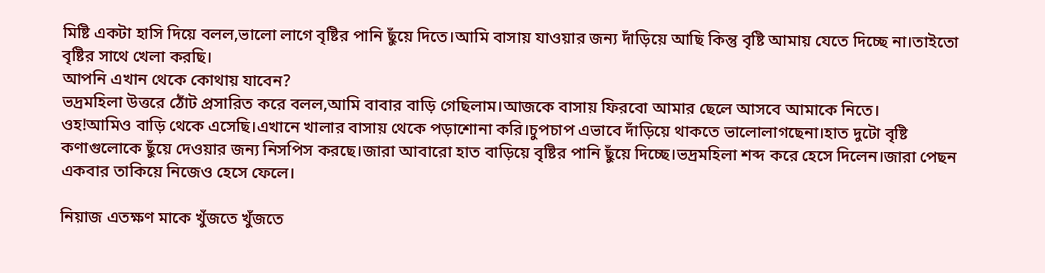মিষ্টি একটা হাসি দিয়ে বলল,ভালো লাগে বৃষ্টির পানি ছুঁয়ে দিতে।আমি বাসায় যাওয়ার জন্য দাঁড়িয়ে আছি কিন্তু বৃষ্টি আমায় যেতে দিচ্ছে না।তাইতো বৃষ্টির সাথে খেলা করছি।
আপনি এখান থেকে কোথায় যাবেন?
ভদ্রমহিলা উত্তরে ঠোঁট প্রসারিত করে বলল,আমি বাবার বাড়ি গেছিলাম।আজকে বাসায় ফিরবো আমার ছেলে আসবে আমাকে নিতে।
ওহ!আমিও বাড়ি থেকে এসেছি।এখানে খালার বাসায় থেকে পড়াশোনা করি।চুপচাপ এভাবে দাঁড়িয়ে থাকতে ভালোলাগছেনা।হাত দুটো বৃষ্টি কণাগুলোকে ছুঁয়ে দেওয়ার জন্য নিসপিস করছে।জারা আবারো হাত বাড়িয়ে বৃষ্টির পানি ছুঁয়ে দিচ্ছে।ভদ্রমহিলা শব্দ করে হেসে দিলেন।জারা পেছন একবার তাকিয়ে নিজেও হেসে ফেলে।

নিয়াজ এতক্ষণ মাকে খুঁজতে খুঁজতে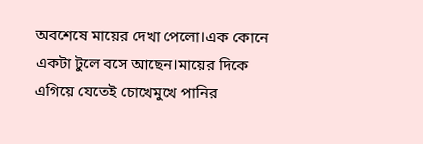অবশেষে মায়ের দেখা পেলো।এক কোনে একটা টুলে বসে আছেন।মায়ের দিকে এগিয়ে যেতেই চোখেমুখে পানির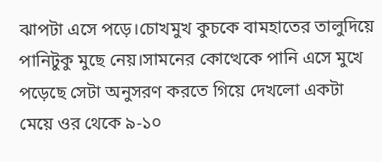ঝাপটা এসে পড়ে।চোখমুখ কুচকে বামহাতের তালুদিয়ে পানিটুকু মুছে নেয়।সামনের কোত্থেকে পানি এসে মুখে পড়েছে সেটা অনুসরণ করতে গিয়ে দেখলো একটা মেয়ে ওর থেকে ৯-১০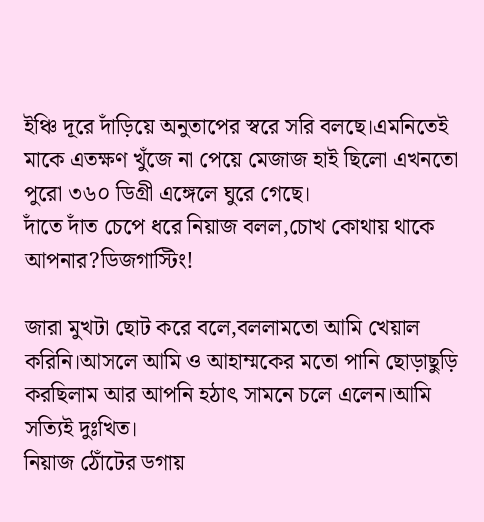ইঞ্চি দূরে দাঁড়িয়ে অনুতাপের স্বরে সরি বলছে।এমনিতেই মাকে এতক্ষণ খুঁজে না পেয়ে মেজাজ হাই ছিলো এখনতো পুরো ৩৬০ ডিগ্রী এঙ্গেলে ঘুরে গেছে।
দাঁতে দাঁত চেপে ধরে নিয়াজ বলল,চোখ কোথায় থাকে আপনার?ডিজগাস্টিং!

জারা মুখটা ছোট করে বলে,বললামতো আমি খেয়াল করিনি।আসলে আমি ও আহাম্মকের মতো পানি ছোড়াছুড়ি করছিলাম আর আপনি হঠাৎ সামনে চলে এলেন।আমি সত্যিই দুঃখিত।
নিয়াজ ঠোঁটের ডগায়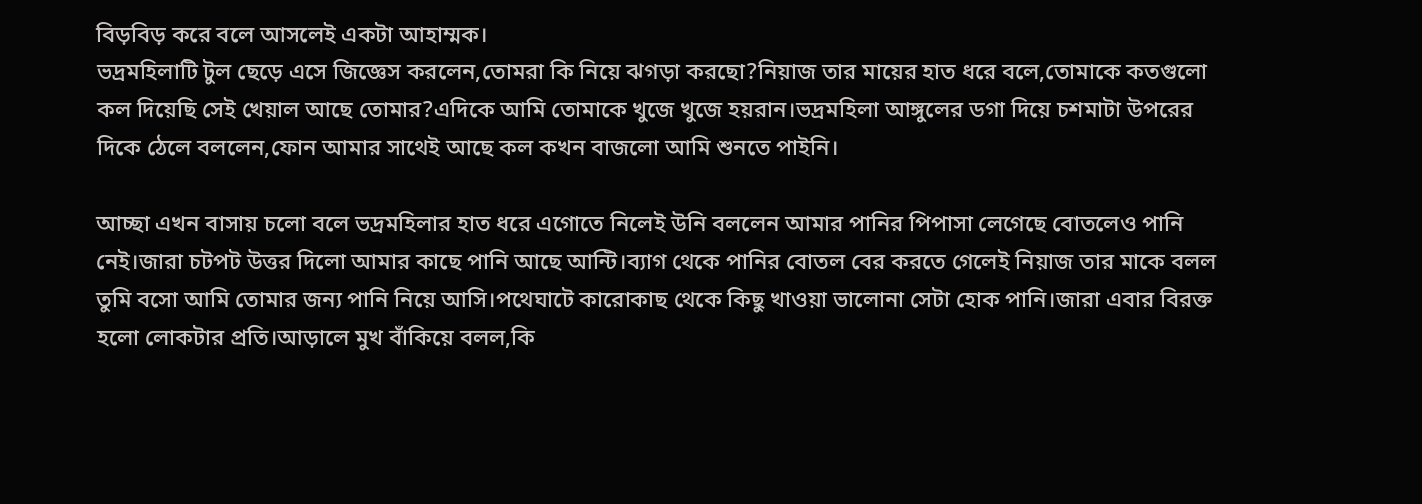বিড়বিড় করে বলে আসলেই একটা আহাম্মক।
ভদ্রমহিলাটি টুল ছেড়ে এসে জিজ্ঞেস করলেন,তোমরা কি নিয়ে ঝগড়া করছো?নিয়াজ তার মায়ের হাত ধরে বলে,তোমাকে কতগুলো কল দিয়েছি সেই খেয়াল আছে তোমার?এদিকে আমি তোমাকে খুজে খুজে হয়রান।ভদ্রমহিলা আঙ্গুলের ডগা দিয়ে চশমাটা উপরের দিকে ঠেলে বললেন,ফোন আমার সাথেই আছে কল কখন বাজলো আমি শুনতে পাইনি।

আচ্ছা এখন বাসায় চলো বলে ভদ্রমহিলার হাত ধরে এগোতে নিলেই উনি বললেন আমার পানির পিপাসা লেগেছে বোতলেও পানি নেই।জারা চটপট উত্তর দিলো আমার কাছে পানি আছে আন্টি।ব্যাগ থেকে পানির বোতল বের করতে গেলেই নিয়াজ তার মাকে বলল তুমি বসো আমি তোমার জন্য পানি নিয়ে আসি।পথেঘাটে কারোকাছ থেকে কিছু খাওয়া ভালোনা সেটা হোক পানি।জারা এবার বিরক্ত হলো লোকটার প্রতি।আড়ালে মুখ বাঁকিয়ে বলল,কি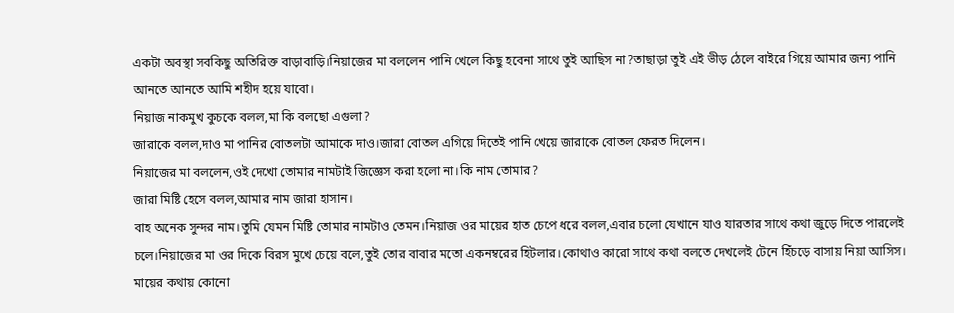একটা অবস্থা সবকিছু অতিরিক্ত বাড়াবাড়ি।নিয়াজের মা বললেন পানি খেলে কিছু হবেনা সাথে তুই আছিস না?তাছাড়া তুই এই ভীড় ঠেলে বাইরে গিয়ে আমার জন্য পানি আনতে আনতে আমি শহীদ হয়ে যাবো।
নিয়াজ নাকমুখ কুচকে বলল,মা কি বলছো এগুলা?
জারাকে বলল,দাও মা পানির বোতলটা আমাকে দাও।জারা বোতল এগিয়ে দিতেই পানি খেয়ে জারাকে বোতল ফেরত দিলেন।
নিয়াজের মা বললেন,ওই দেখো তোমার নামটাই জিজ্ঞেস করা হলো না।কি নাম তোমার?
জারা মিষ্টি হেসে বলল,আমার নাম জারা হাসান।
বাহ অনেক সুন্দর নাম।তুমি যেমন মিষ্টি তোমার নামটাও তেমন।নিয়াজ ওর মায়ের হাত চেপে ধরে বলল,এবার চলো যেখানে যাও যারতার সাথে কথা জুড়ে দিতে পারলেই চলে।নিয়াজের মা ওর দিকে বিরস মুখে চেয়ে বলে,তুই তোর বাবার মতো একনম্বরের হিটলার।কোথাও কারো সাথে কথা বলতে দেখলেই টেনে হিঁচড়ে বাসায় নিয়া আসিস।
মায়ের কথায় কোনো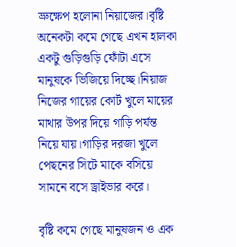ভ্রুক্ষেপ হলোনা নিয়াজের।বৃষ্টি অনেকটা কমে গেছে এখন হালকা একটু গুড়িগুড়ি ফোঁটা এসে মানুষকে ভিজিয়ে দিচ্ছে।নিয়াজ নিজের গায়ের কোর্ট খুলে মায়ের মাথার উপর দিয়ে গাড়ি পর্যন্ত নিয়ে যায়।গাড়ির দরজা খুলে পেছনের সিটে মাকে বসিয়ে সামনে বসে ড্রাইভার করে।

বৃষ্টি কমে গেছে মানুষজন ও এক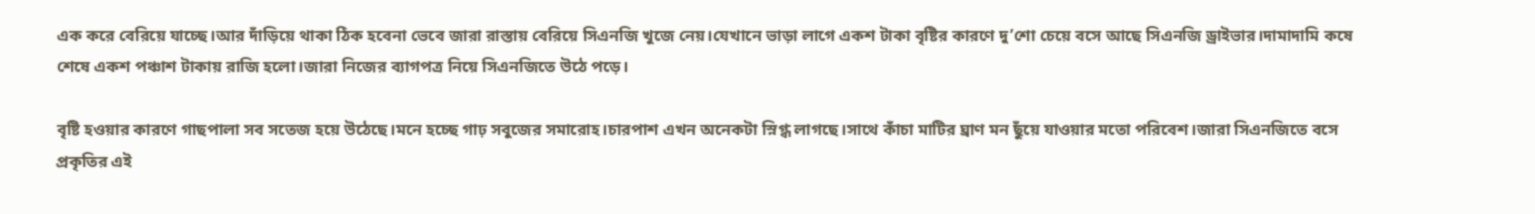এক করে বেরিয়ে যাচ্ছে।আর দাঁড়িয়ে থাকা ঠিক হবেনা ভেবে জারা রাস্তায় বেরিয়ে সিএনজি খুজে নেয়।যেখানে ভাড়া লাগে একশ টাকা বৃষ্টির কারণে দু’শো চেয়ে বসে আছে সিএনজি ড্রাইভার।দামাদামি কষে শেষে একশ পঞ্চাশ টাকায় রাজি হলো।জারা নিজের ব্যাগপত্র নিয়ে সিএনজিতে উঠে পড়ে।

বৃষ্টি হওয়ার কারণে গাছপালা সব সতেজ হয়ে উঠেছে।মনে হচ্ছে গাঢ় সবুজের সমারোহ।চারপাশ এখন অনেকটা স্নিগ্ধ লাগছে।সাথে কাঁচা মাটির ঘ্রাণ মন ছুঁয়ে যাওয়ার মতো পরিবেশ।জারা সিএনজিতে বসে প্রকৃতির এই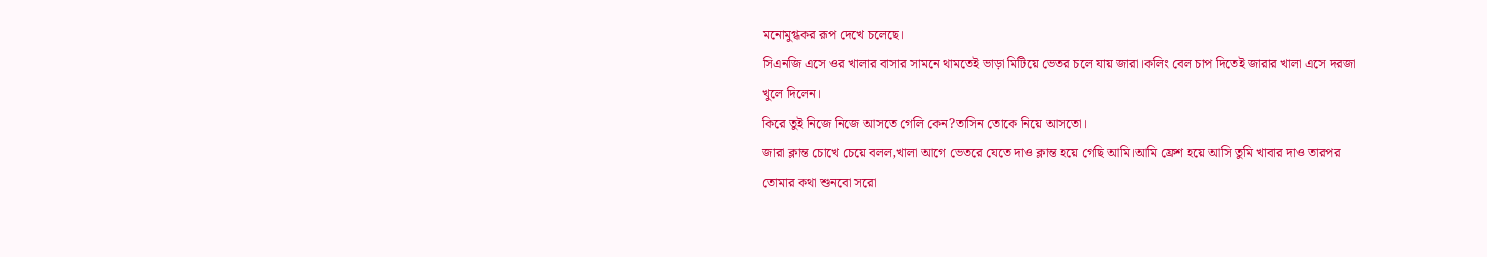মনোমুগ্ধকর রূপ দেখে চলেছে।
সিএনজি এসে ওর খালার বাসার সামনে থামতেই ভাড়া মিটিয়ে ভেতর চলে যায় জারা।কলিং বেল চাপ দিতেই জারার খালা এসে দরজা খুলে দিলেন।
কিরে তুই নিজে নিজে আসতে গেলি কেন?তাসিন তোকে নিয়ে আসতো।
জারা ক্লান্ত চোখে চেয়ে বলল,খালা আগে ভেতরে যেতে দাও ক্লান্ত হয়ে গেছি আমি।আমি ফ্রেশ হয়ে আসি তুমি খাবার দাও তারপর তোমার কথা শুনবো সরো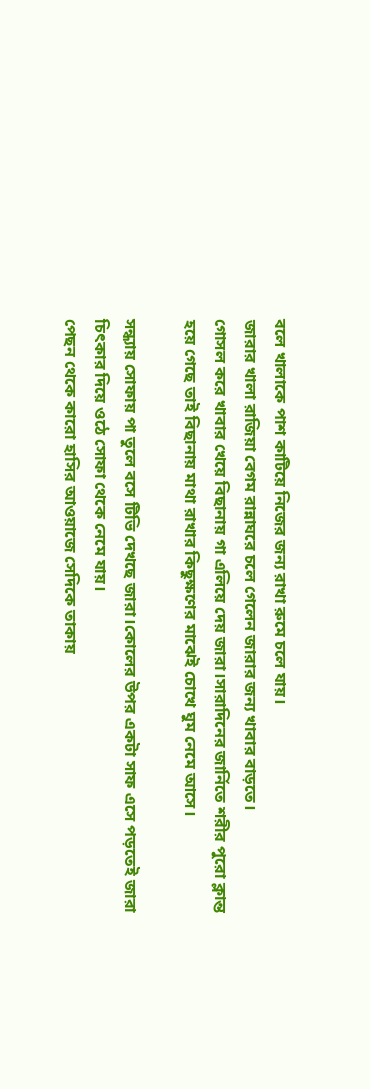বলে খালাকে পাশ কাটিয়ে নিজের জন্য রাখা রুমে চলে যায়।
জারার খালা রাজিয়া বেগম রান্নাঘরে চলে গেলেন জারার জন্য খাবার বাড়তে।
গোসল করে খাবার খেয়ে বিছানায় গা এলিয়ে দেয় জারা।সারাদিনের জার্নিতে শরীর পুরো ক্লান্ত হয়ে গেছে তাই বিছানায় মাথা রাখার কিছুক্ষণের মাঝেই চোখে ঘুম নেমে আসে।

সন্ধ্যায় সোফায় পা তুলে বসে টিভি দেখছে জারা।কোলের উপর একটা সাফ এসে পড়তেই জারা চিৎকার দিয়ে ওঠে সোফা থেকে নেমে যায়।
পেছন থেকে কারো হাসির আওয়াজে সেদিকে তাকায়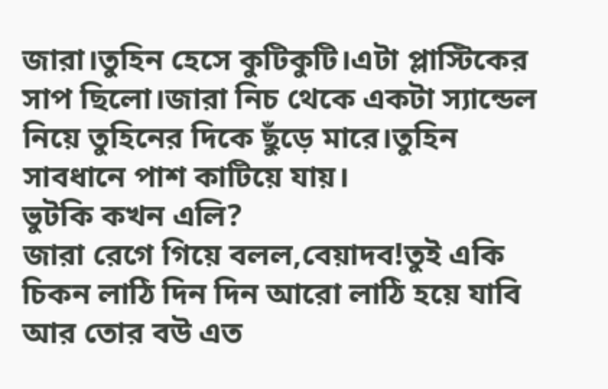জারা।তুহিন হেসে কুটিকুটি।এটা প্লাস্টিকের সাপ ছিলো।জারা নিচ থেকে একটা স্যান্ডেল নিয়ে তুহিনের দিকে ছুঁড়ে মারে।তুহিন সাবধানে পাশ কাটিয়ে যায়।
ভুটকি কখন এলি?
জারা রেগে গিয়ে বলল,বেয়াদব!তুই একি চিকন লাঠি দিন দিন আরো লাঠি হয়ে যাবি আর তোর বউ এত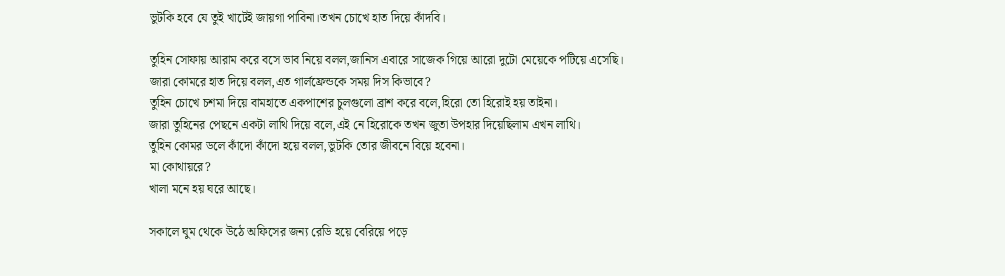ভুটকি হবে যে তুই খাটেই জায়গা পাবিনা।তখন চোখে হাত দিয়ে কাঁদবি।

তুহিন সোফায় আরাম করে বসে ভাব নিয়ে বলল,জানিস এবারে সাজেক গিয়ে আরো দুটো মেয়েকে পটিয়ে এসেছি।
জারা কোমরে হাত দিয়ে বলল,এত গার্লফ্রেন্ডকে সময় দিস কিভাবে?
তুহিন চোখে চশমা দিয়ে বামহাতে একপাশের চুলগুলো ব্রাশ করে বলে,হিরো তো হিরোই হয় তাইনা।
জারা তুহিনের পেছনে একটা লাথি দিয়ে বলে,এই নে হিরোকে তখন জুতা উপহার দিয়েছিলাম এখন লাথি।
তুহিন কোমর ডলে কাঁদো কাঁদো হয়ে বলল,ভুটকি তোর জীবনে বিয়ে হবেনা।
মা কোথায়রে?
খালা মনে হয় ঘরে আছে।

সকালে ঘুম থেকে উঠে অফিসের জন্য রেডি হয়ে বেরিয়ে পড়ে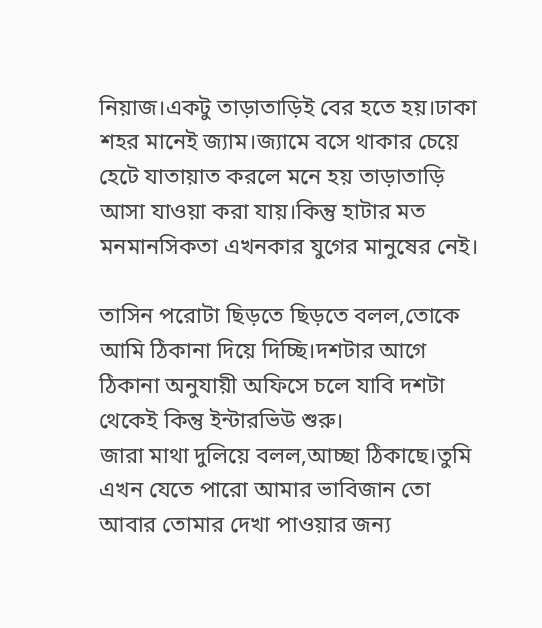নিয়াজ।একটু তাড়াতাড়িই বের হতে হয়।ঢাকা শহর মানেই জ্যাম।জ্যামে বসে থাকার চেয়ে হেটে যাতায়াত করলে মনে হয় তাড়াতাড়ি আসা যাওয়া করা যায়।কিন্তু হাটার মত মনমানসিকতা এখনকার যুগের মানুষের নেই।

তাসিন পরোটা ছিড়তে ছিড়তে বলল,তোকে আমি ঠিকানা দিয়ে দিচ্ছি।দশটার আগে ঠিকানা অনুযায়ী অফিসে চলে যাবি দশটা থেকেই কিন্তু ইন্টারভিউ শুরু।
জারা মাথা দুলিয়ে বলল,আচ্ছা ঠিকাছে।তুমি এখন যেতে পারো আমার ভাবিজান তো আবার তোমার দেখা পাওয়ার জন্য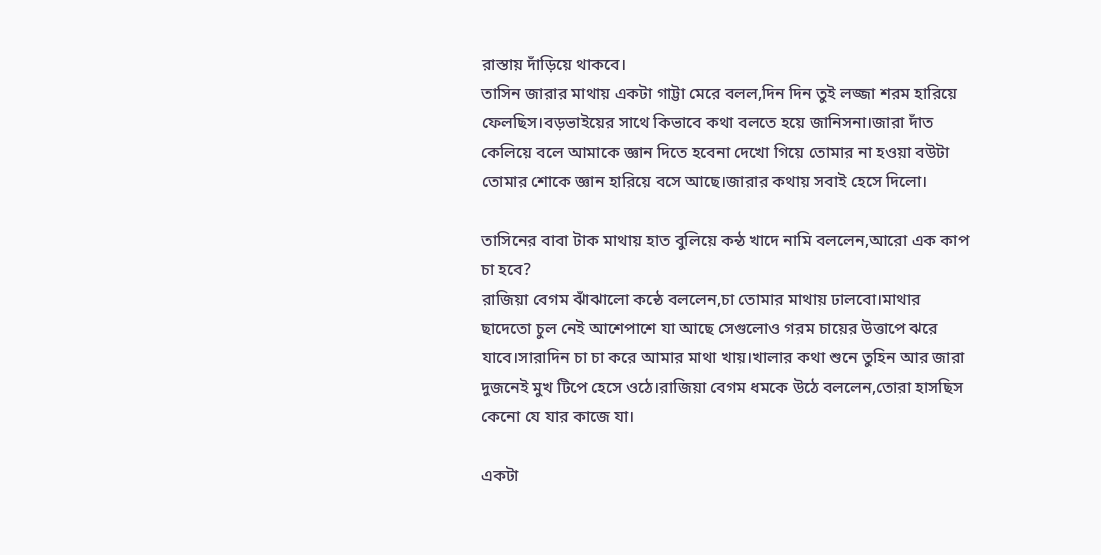রাস্তায় দাঁড়িয়ে থাকবে।
তাসিন জারার মাথায় একটা গাট্টা মেরে বলল,দিন দিন তুই লজ্জা শরম হারিয়ে ফেলছিস।বড়ভাইয়ের সাথে কিভাবে কথা বলতে হয়ে জানিসনা।জারা দাঁত কেলিয়ে বলে আমাকে জ্ঞান দিতে হবেনা দেখো গিয়ে তোমার না হওয়া বউটা তোমার শোকে জ্ঞান হারিয়ে বসে আছে।জারার কথায় সবাই হেসে দিলো।

তাসিনের বাবা টাক মাথায় হাত বুলিয়ে কন্ঠ খাদে নামি বললেন,আরো এক কাপ চা হবে?
রাজিয়া বেগম ঝাঁঝালো কন্ঠে বললেন,চা তোমার মাথায় ঢালবো।মাথার ছাদেতো চুল নেই আশেপাশে যা আছে সেগুলোও গরম চায়ের উত্তাপে ঝরে যাবে।সারাদিন চা চা করে আমার মাথা খায়।খালার কথা শুনে তুহিন আর জারা দুজনেই মুখ টিপে হেসে ওঠে।রাজিয়া বেগম ধমকে উঠে বললেন,তোরা হাসছিস কেনো যে যার কাজে যা।

একটা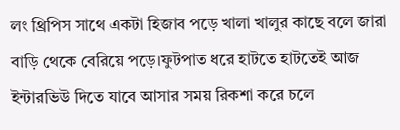লং থ্রিপিস সাথে একটা হিজাব পড়ে খালা খালুর কাছে বলে জারা বাড়ি থেকে বেরিয়ে পড়ে।ফুটপাত ধরে হাটতে হাটতেই আজ ইন্টারভিউ দিতে যাবে আসার সময় রিকশা করে চলে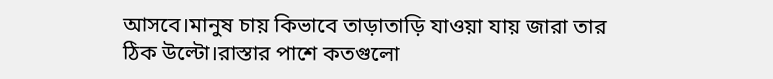আসবে।মানুষ চায় কিভাবে তাড়াতাড়ি যাওয়া যায় জারা তার ঠিক উল্টো।রাস্তার পাশে কতগুলো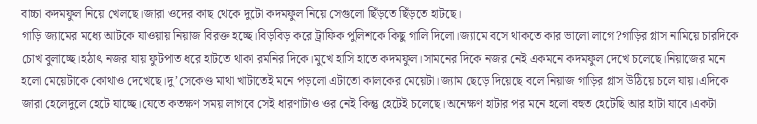বাচ্চা কদমফুল নিয়ে খেলছে।জারা ওদের কাছ থেকে দুটো কদমফুল নিয়ে সেগুলো ছিঁড়তে ছিঁড়তে হাটছে।
গাড়ি জ্যামের মধ্যে আটকে যাওয়ায় নিয়াজ বিরক্ত হচ্ছে।বিড়বিড় করে ট্রাফিক পুলিশকে কিছু গালি দিলো।জ্যামে বসে থাকতে কার ভালো লাগে?গাড়ির গ্লাস নামিয়ে চারদিকে চোখ বুলাচ্ছে।হঠাৎ নজর যায় ফুটপাত ধরে হাটতে থাকা রমনির দিকে।মুখে হাসি হাতে কদমফুল।সামনের দিকে নজর নেই একমনে কদমফুল দেখে চলেছে।নিয়াজের মনে হলো মেয়েটাকে কোথাও দেখেছে।দু’সেকেণ্ড মাথা খাটাতেই মনে পড়লো এটাতো কালকের মেয়েটা।জ্যাম ছেড়ে দিয়েছে বলে নিয়াজ গাড়ির গ্লাস উঠিয়ে চলে যায়।এদিকে জারা হেলেদুলে হেটে যাচ্ছে।যেতে কতক্ষণ সময় লাগবে সেই ধারণাটাও ওর নেই কিন্তু হেটেই চলেছে।অনেক্ষণ হাটার পর মনে হলো বহুত হেটেছি আর হাটা যাবে।একটা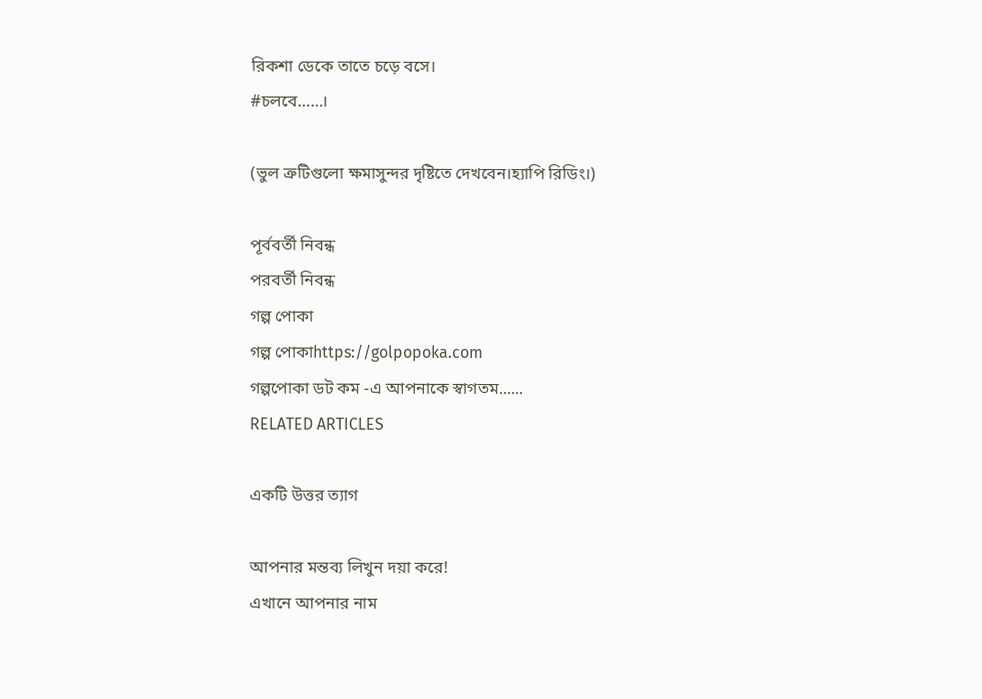রিকশা ডেকে তাতে চড়ে বসে।
#চলবে……।

(ভুল ত্রুটিগুলো ক্ষমাসুন্দর দৃষ্টিতে দেখবেন।হ্যাপি রিডিং।)

পূর্ববর্তী নিবন্ধ
পরবর্তী নিবন্ধ
গল্প পোকা
গল্প পোকাhttps://golpopoka.com
গল্পপোকা ডট কম -এ আপনাকে স্বাগতম......
RELATED ARTICLES

একটি উত্তর ত্যাগ

আপনার মন্তব্য লিখুন দয়া করে!
এখানে আপনার নাম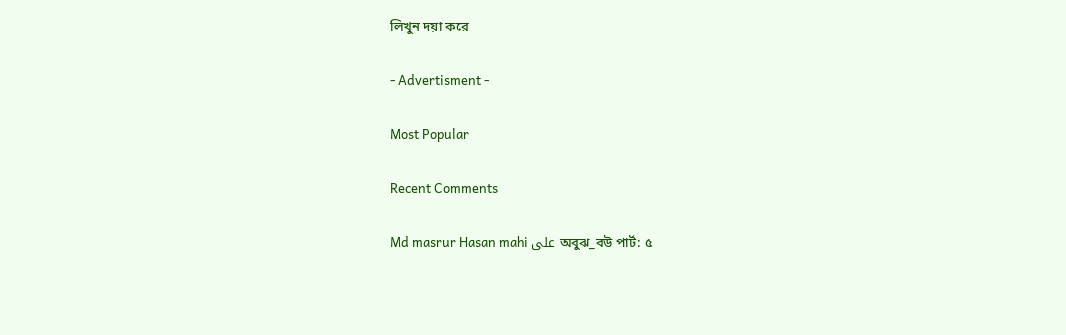লিখুন দয়া করে

- Advertisment -

Most Popular

Recent Comments

Md masrur Hasan mahi على অবুঝ_বউ পার্ট: ৫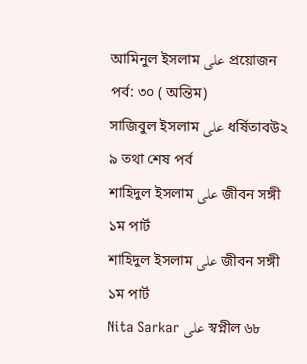আমিনুল ইসলাম على প্রয়োজন পর্ব: ৩০ ( অন্তিম)
সাজিবুল ইসলাম على ধর্ষিতাবউ২ ৯ তথা শেষ পর্ব
শাহিদুল ইসলাম على জীবন সঙ্গী ১ম পার্ট
শাহিদুল ইসলাম على জীবন সঙ্গী ১ম পার্ট
Nita Sarkar على স্বপ্নীল ৬৮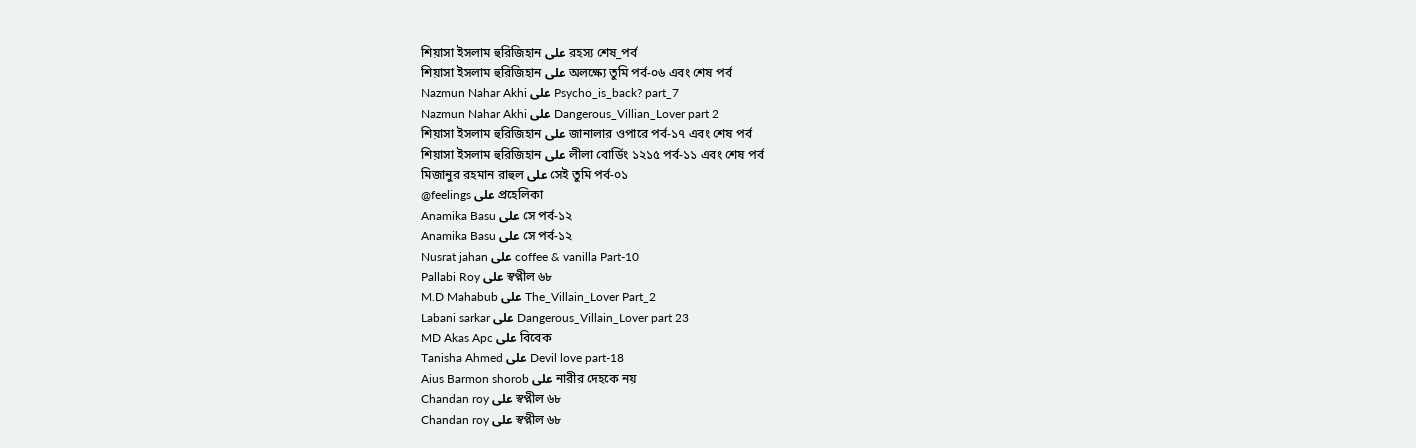শিয়াসা ইসলাম হুরিজিহান على রহস্য শেষ_পর্ব
শিয়াসা ইসলাম হুরিজিহান على অলক্ষ্যে তুমি পর্ব-০৬ এবং শেষ পর্ব
Nazmun Nahar Akhi على Psycho_is_back? part_7
Nazmun Nahar Akhi على Dangerous_Villian_Lover part 2
শিয়াসা ইসলাম হুরিজিহান على জানালার ওপারে পর্ব-১৭ এবং শেষ পর্ব
শিয়াসা ইসলাম হুরিজিহান على লীলা বোর্ডিং ১২১৫ পর্ব-১১ এবং শেষ পর্ব
মিজানুর রহমান রাহুল على সেই তুমি পর্ব-০১
@feelings على প্রহেলিকা
Anamika Basu على সে পর্ব-১২
Anamika Basu على সে পর্ব-১২
Nusrat jahan على coffee & vanilla Part-10
Pallabi Roy على স্বপ্নীল ৬৮
M.D Mahabub على The_Villain_Lover Part_2
Labani sarkar على Dangerous_Villain_Lover part 23
MD Akas Apc على বিবেক
Tanisha Ahmed على Devil love part-18
Aius Barmon shorob على নারীর দেহকে নয়
Chandan roy على স্বপ্নীল ৬৮
Chandan roy على স্বপ্নীল ৬৮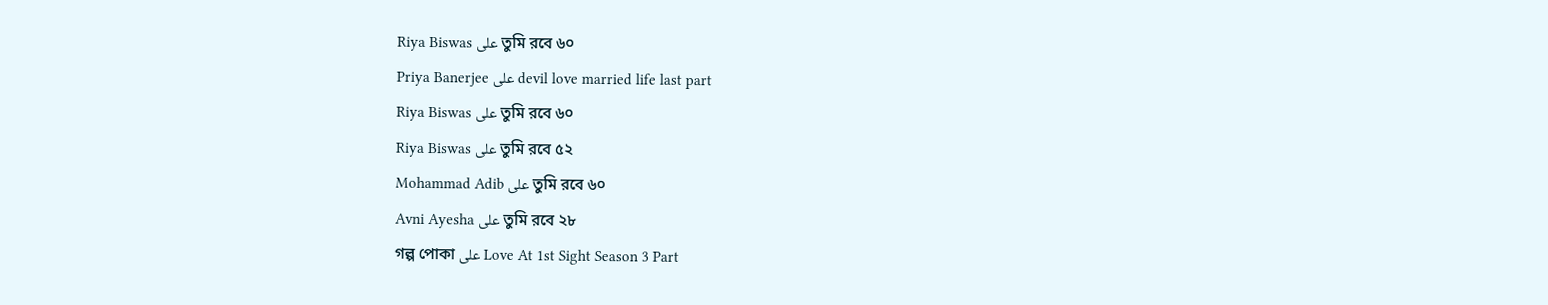Riya Biswas على তুমি রবে ৬০
Priya Banerjee على devil love married life last part
Riya Biswas على তুমি রবে ৬০
Riya Biswas على তুমি রবে ৫২
Mohammad Adib على তুমি রবে ৬০
Avni Ayesha على তুমি রবে ২৮
গল্প পোকা على Love At 1st Sight Season 3 Part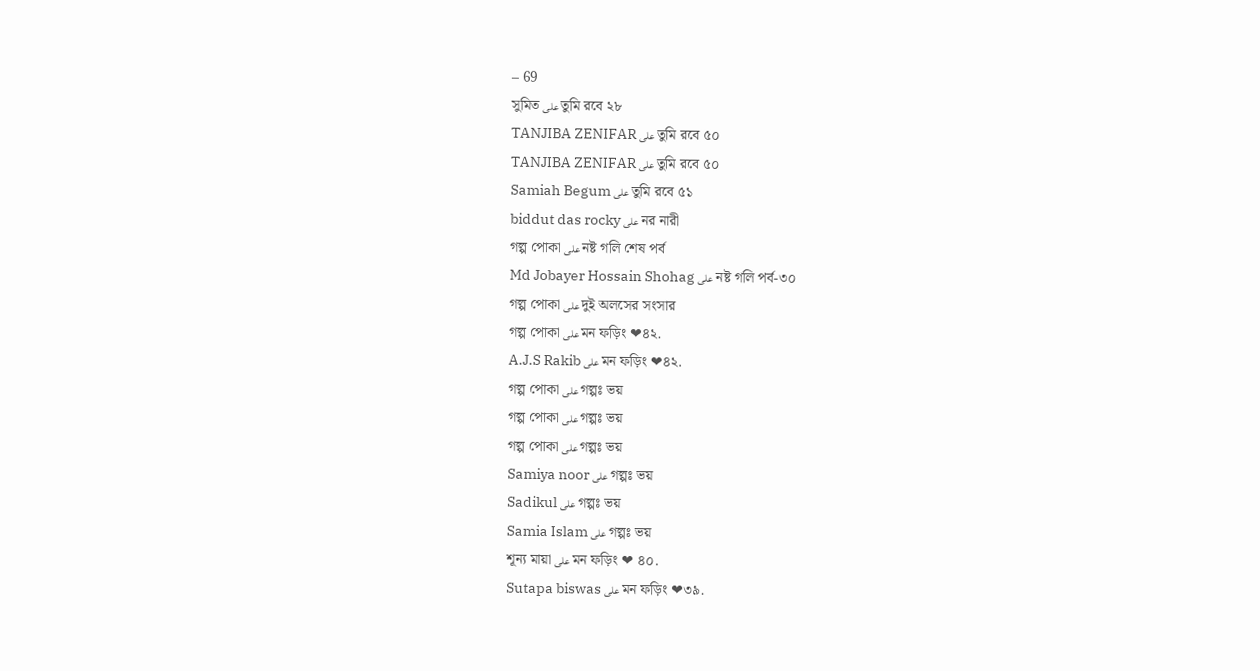– 69
সুমিত على তুমি রবে ২৮
TANJIBA ZENIFAR على তুমি রবে ৫০
TANJIBA ZENIFAR على তুমি রবে ৫০
Samiah Begum على তুমি রবে ৫১
biddut das rocky على নর নারী
গল্প পোকা على নষ্ট গলি শেষ পর্ব
Md Jobayer Hossain Shohag على নষ্ট গলি পর্ব-৩০
গল্প পোকা على দুই অলসের সংসার
গল্প পোকা على মন ফড়িং ❤৪২.
A.J.S Rakib على মন ফড়িং ❤৪২.
গল্প পোকা على গল্পঃ ভয়
গল্প পোকা على গল্পঃ ভয়
গল্প পোকা على গল্পঃ ভয়
Samiya noor على গল্পঃ ভয়
Sadikul على গল্পঃ ভয়
Samia Islam على গল্পঃ ভয়
শূন্য মায়া على মন ফড়িং ❤ ৪০.
Sutapa biswas على মন ফড়িং ❤৩৯.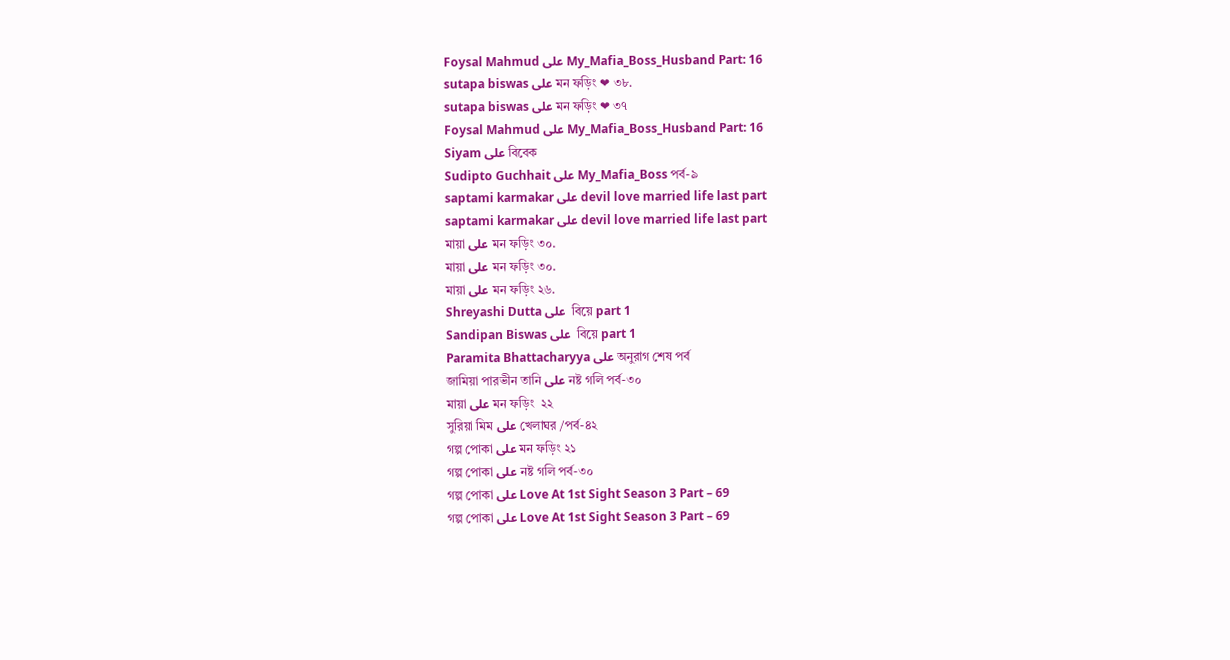Foysal Mahmud على My_Mafia_Boss_Husband Part: 16
sutapa biswas على মন ফড়িং ❤ ৩৮.
sutapa biswas على মন ফড়িং ❤ ৩৭
Foysal Mahmud على My_Mafia_Boss_Husband Part: 16
Siyam على বিবেক
Sudipto Guchhait على My_Mafia_Boss পর্ব-৯
saptami karmakar على devil love married life last part
saptami karmakar على devil love married life last part
মায়া على মন ফড়িং ৩০.
মায়া على মন ফড়িং ৩০.
মায়া على মন ফড়িং ২৬.
Shreyashi Dutta على  বিয়ে part 1
Sandipan Biswas على  বিয়ে part 1
Paramita Bhattacharyya على অনুরাগ শেষ পর্ব
জামিয়া পারভীন তানি على নষ্ট গলি পর্ব-৩০
মায়া على মন ফড়িং  ২২
সুরিয়া মিম على খেলাঘর /পর্ব-৪২
গল্প পোকা على মন ফড়িং ২১
গল্প পোকা على নষ্ট গলি পর্ব-৩০
গল্প পোকা على Love At 1st Sight Season 3 Part – 69
গল্প পোকা على Love At 1st Sight Season 3 Part – 69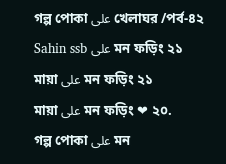গল্প পোকা على খেলাঘর /পর্ব-৪২
Sahin ssb على মন ফড়িং ২১
মায়া على মন ফড়িং ২১
মায়া على মন ফড়িং ❤ ২০.
গল্প পোকা على মন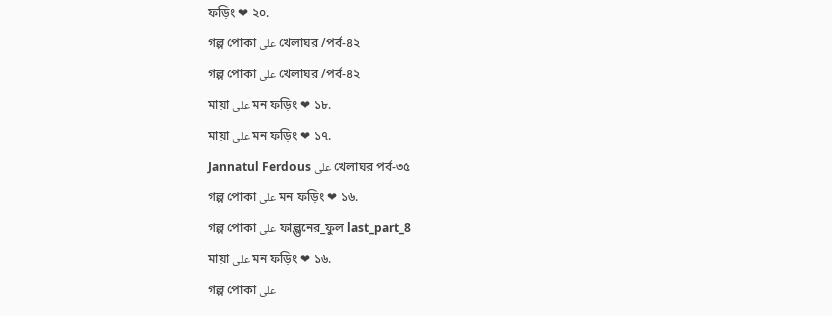ফড়িং ❤ ২০.
গল্প পোকা على খেলাঘর /পর্ব-৪২
গল্প পোকা على খেলাঘর /পর্ব-৪২
মায়া على মন ফড়িং ❤ ১৮.
মায়া على মন ফড়িং ❤ ১৭.
Jannatul Ferdous على খেলাঘর পর্ব-৩৫
গল্প পোকা على মন ফড়িং ❤ ১৬.
গল্প পোকা على ফাল্গুনের_ফুল last_part_8
মায়া على মন ফড়িং ❤ ১৬.
গল্প পোকা على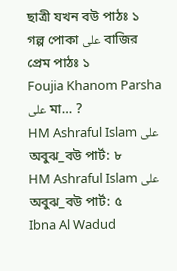ছাত্রী যখন বউ পাঠঃ ১
গল্প পোকা على বাজির প্রেম পাঠঃ ১
Foujia Khanom Parsha على মা… ?
HM Ashraful Islam على অবুঝ_বউ পার্ট: ৮
HM Ashraful Islam على অবুঝ_বউ পার্ট: ৫
Ibna Al Wadud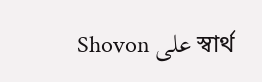Shovon على স্বার্থ